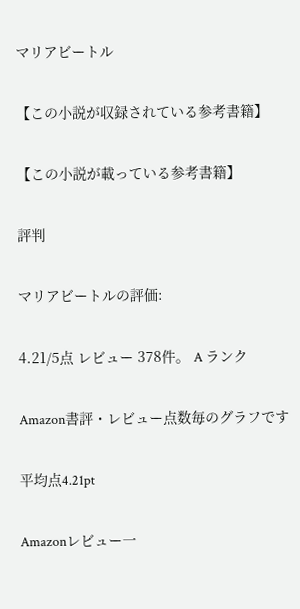マリアビートル

【この小説が収録されている参考書籍】

【この小説が載っている参考書籍】

評判

マリアビートルの評価:

4.21/5点 レビュー 378件。 A ランク

Amazon書評・レビュー点数毎のグラフです

平均点4.21pt

Amazonレビュー一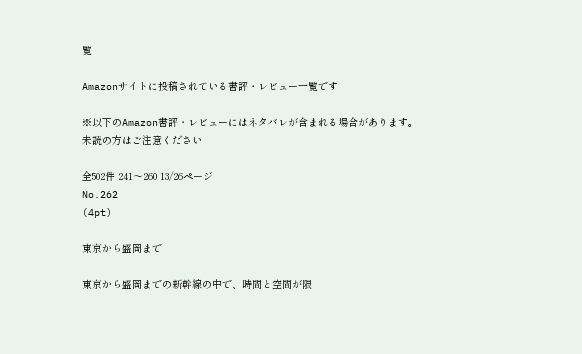覧

Amazonサイトに投稿されている書評・レビュー一覧です

※以下のAmazon書評・レビューにはネタバレが含まれる場合があります。
未読の方はご注意ください

全502件 241〜260 13/26ページ
No.262
(4pt)

東京から盛岡まで

東京から盛岡までの新幹線の中で、時間と空間が限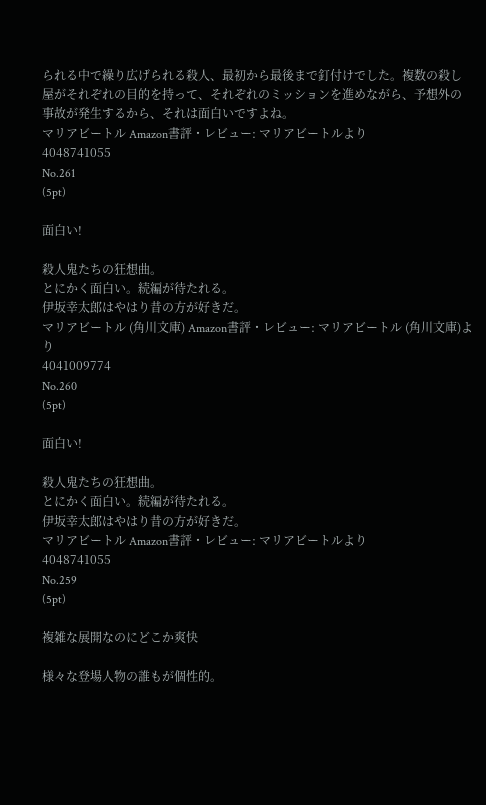られる中で繰り広げられる殺人、最初から最後まで釘付けでした。複数の殺し屋がそれぞれの目的を持って、それぞれのミッションを進めながら、予想外の事故が発生するから、それは面白いですよね。
マリアビートル Amazon書評・レビュー: マリアビートルより
4048741055
No.261
(5pt)

面白い!

殺人鬼たちの狂想曲。
とにかく面白い。続編が待たれる。
伊坂幸太郎はやはり昔の方が好きだ。
マリアビートル (角川文庫) Amazon書評・レビュー: マリアビートル (角川文庫)より
4041009774
No.260
(5pt)

面白い!

殺人鬼たちの狂想曲。
とにかく面白い。続編が待たれる。
伊坂幸太郎はやはり昔の方が好きだ。
マリアビートル Amazon書評・レビュー: マリアビートルより
4048741055
No.259
(5pt)

複雑な展開なのにどこか爽快

様々な登場人物の誰もが個性的。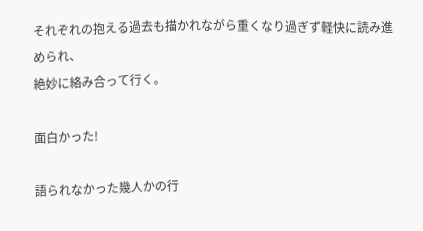それぞれの抱える過去も描かれながら重くなり過ぎず軽快に読み進められ、
絶妙に絡み合って行く。

面白かった!

語られなかった幾人かの行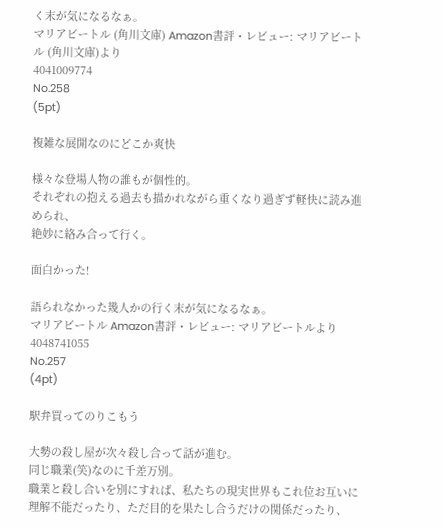く末が気になるなぁ。
マリアビートル (角川文庫) Amazon書評・レビュー: マリアビートル (角川文庫)より
4041009774
No.258
(5pt)

複雑な展開なのにどこか爽快

様々な登場人物の誰もが個性的。
それぞれの抱える過去も描かれながら重くなり過ぎず軽快に読み進められ、
絶妙に絡み合って行く。

面白かった!

語られなかった幾人かの行く末が気になるなぁ。
マリアビートル Amazon書評・レビュー: マリアビートルより
4048741055
No.257
(4pt)

駅弁買ってのりこもう

大勢の殺し屋が次々殺し合って話が進む。
同じ職業(笑)なのに千差万別。
職業と殺し合いを別にすれば、私たちの現実世界もこれ位お互いに理解不能だったり、ただ目的を果たし合うだけの関係だったり、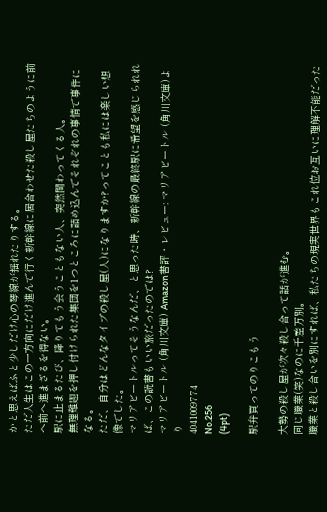かと思えばふと少しだけ心の琴線が揺れたりする。
ただ人生はこの一方向にだけ進んで行く新幹線に居合わせた殺し屋たちのように前へ前へ進まざるを得ない。
駅に止まるたび、降りてもう会うこともない人、突然関わってくる人。
無理難題を押し付けられた集団を1つところに詰め込んでそれぞれの事情で事件になる。
ただ、自分はどんなタイプの殺し屋(人)になりますか?ってことも私には楽しい想像でした。
マリアビートルってそうなんだ、と思った時、新幹線の最終駅に希望を感じられれば、この読書もいい旅だったのでは?
マリアビートル (角川文庫) Amazon書評・レビュー: マリアビートル (角川文庫)より
4041009774
No.256
(4pt)

駅弁買ってのりこもう

大勢の殺し屋が次々殺し合って話が進む。
同じ職業(笑)なのに千差万別。
職業と殺し合いを別にすれば、私たちの現実世界もこれ位お互いに理解不能だった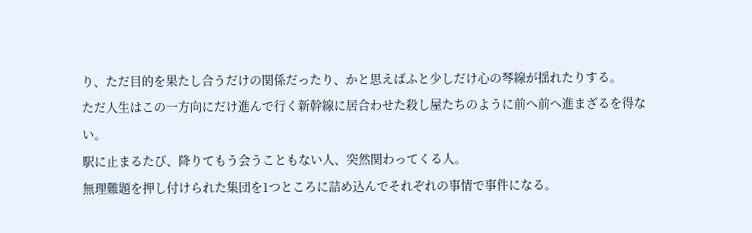り、ただ目的を果たし合うだけの関係だったり、かと思えばふと少しだけ心の琴線が揺れたりする。
ただ人生はこの一方向にだけ進んで行く新幹線に居合わせた殺し屋たちのように前へ前へ進まざるを得ない。
駅に止まるたび、降りてもう会うこともない人、突然関わってくる人。
無理難題を押し付けられた集団を1つところに詰め込んでそれぞれの事情で事件になる。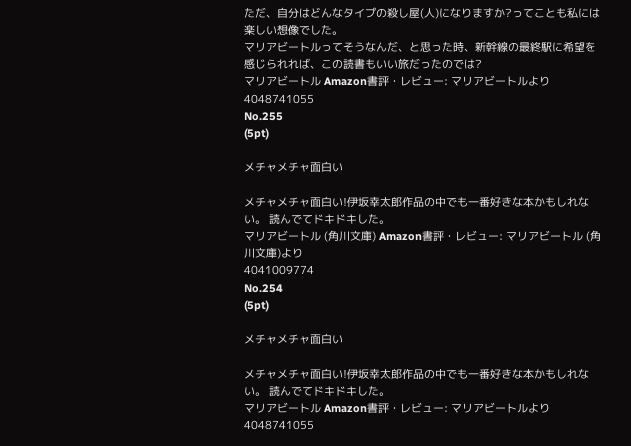ただ、自分はどんなタイプの殺し屋(人)になりますか?ってことも私には楽しい想像でした。
マリアビートルってそうなんだ、と思った時、新幹線の最終駅に希望を感じられれば、この読書もいい旅だったのでは?
マリアビートル Amazon書評・レビュー: マリアビートルより
4048741055
No.255
(5pt)

メチャメチャ面白い

メチャメチャ面白い!伊坂幸太郎作品の中でも一番好きな本かもしれない。 読んでてドキドキした。
マリアビートル (角川文庫) Amazon書評・レビュー: マリアビートル (角川文庫)より
4041009774
No.254
(5pt)

メチャメチャ面白い

メチャメチャ面白い!伊坂幸太郎作品の中でも一番好きな本かもしれない。 読んでてドキドキした。
マリアビートル Amazon書評・レビュー: マリアビートルより
4048741055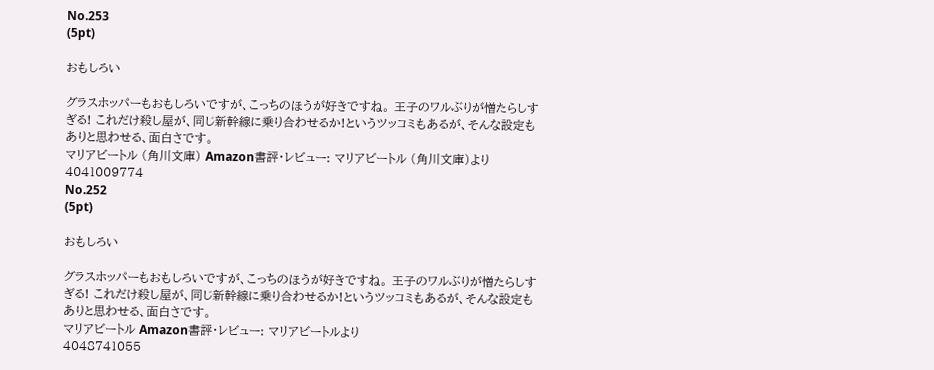No.253
(5pt)

おもしろい

グラスホッパーもおもしろいですが、こっちのほうが好きですね。 王子のワルぶりが憎たらしすぎる! これだけ殺し屋が、同じ新幹線に乗り合わせるか!というツッコミもあるが、そんな設定もありと思わせる、面白さです。
マリアビートル (角川文庫) Amazon書評・レビュー: マリアビートル (角川文庫)より
4041009774
No.252
(5pt)

おもしろい

グラスホッパーもおもしろいですが、こっちのほうが好きですね。 王子のワルぶりが憎たらしすぎる! これだけ殺し屋が、同じ新幹線に乗り合わせるか!というツッコミもあるが、そんな設定もありと思わせる、面白さです。
マリアビートル Amazon書評・レビュー: マリアビートルより
4048741055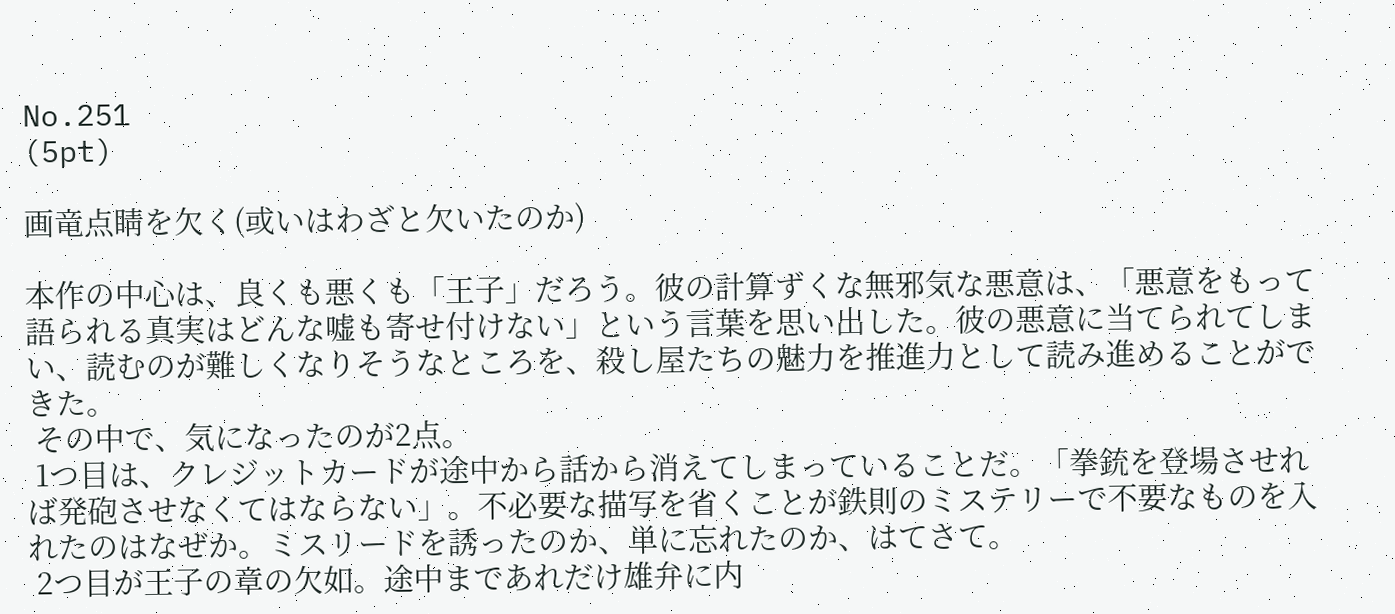No.251
(5pt)

画竜点睛を欠く(或いはわざと欠いたのか)

本作の中心は、良くも悪くも「王子」だろう。彼の計算ずくな無邪気な悪意は、「悪意をもって語られる真実はどんな嘘も寄せ付けない」という言葉を思い出した。彼の悪意に当てられてしまい、読むのが難しくなりそうなところを、殺し屋たちの魅力を推進力として読み進めることができた。
 その中で、気になったのが2点。
 1つ目は、クレジットカードが途中から話から消えてしまっていることだ。「拳銃を登場させれば発砲させなくてはならない」。不必要な描写を省くことが鉄則のミステリーで不要なものを入れたのはなぜか。ミスリードを誘ったのか、単に忘れたのか、はてさて。
 2つ目が王子の章の欠如。途中まであれだけ雄弁に内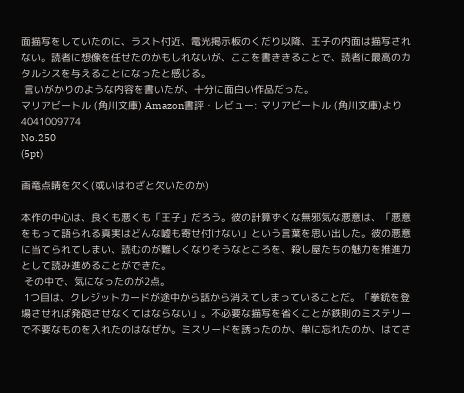面描写をしていたのに、ラスト付近、電光掲示板のくだり以降、王子の内面は描写されない。読者に想像を任せたのかもしれないが、ここを書ききることで、読者に最高のカタルシスを与えることになったと感じる。
 言いがかりのような内容を書いたが、十分に面白い作品だった。
マリアビートル (角川文庫) Amazon書評・レビュー: マリアビートル (角川文庫)より
4041009774
No.250
(5pt)

画竜点睛を欠く(或いはわざと欠いたのか)

本作の中心は、良くも悪くも「王子」だろう。彼の計算ずくな無邪気な悪意は、「悪意をもって語られる真実はどんな嘘も寄せ付けない」という言葉を思い出した。彼の悪意に当てられてしまい、読むのが難しくなりそうなところを、殺し屋たちの魅力を推進力として読み進めることができた。
 その中で、気になったのが2点。
 1つ目は、クレジットカードが途中から話から消えてしまっていることだ。「拳銃を登場させれば発砲させなくてはならない」。不必要な描写を省くことが鉄則のミステリーで不要なものを入れたのはなぜか。ミスリードを誘ったのか、単に忘れたのか、はてさ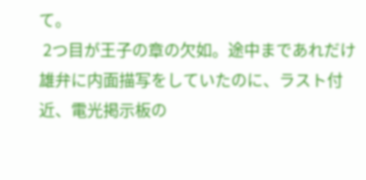て。
 2つ目が王子の章の欠如。途中まであれだけ雄弁に内面描写をしていたのに、ラスト付近、電光掲示板の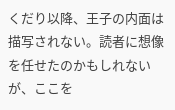くだり以降、王子の内面は描写されない。読者に想像を任せたのかもしれないが、ここを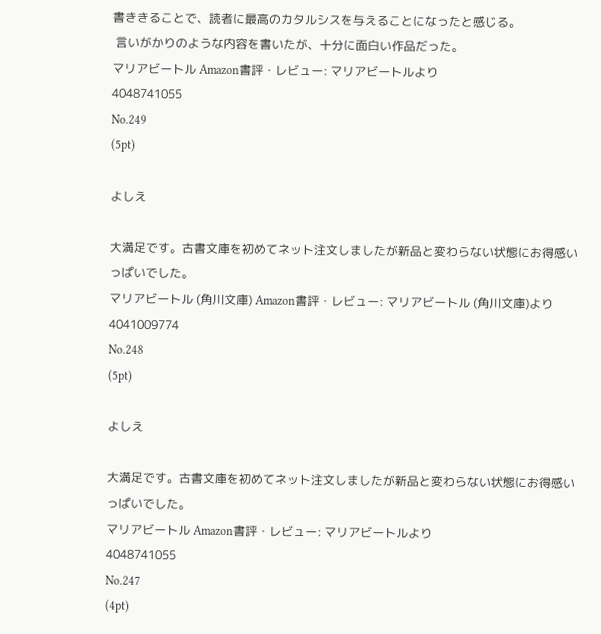書ききることで、読者に最高のカタルシスを与えることになったと感じる。
 言いがかりのような内容を書いたが、十分に面白い作品だった。
マリアビートル Amazon書評・レビュー: マリアビートルより
4048741055
No.249
(5pt)

よしえ

大満足です。古書文庫を初めてネット注文しましたが新品と変わらない状態にお得感いっぱいでした。
マリアビートル (角川文庫) Amazon書評・レビュー: マリアビートル (角川文庫)より
4041009774
No.248
(5pt)

よしえ

大満足です。古書文庫を初めてネット注文しましたが新品と変わらない状態にお得感いっぱいでした。
マリアビートル Amazon書評・レビュー: マリアビートルより
4048741055
No.247
(4pt)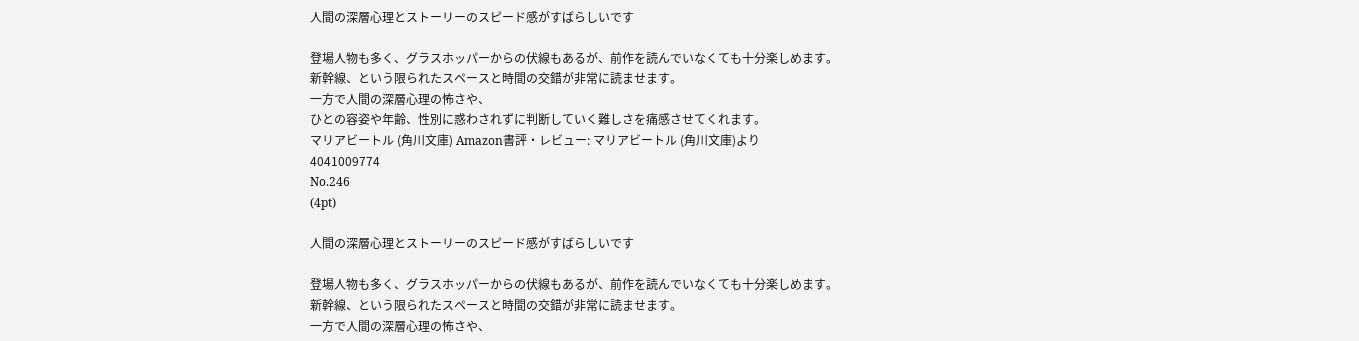人間の深層心理とストーリーのスピード感がすばらしいです

登場人物も多く、グラスホッパーからの伏線もあるが、前作を読んでいなくても十分楽しめます。
新幹線、という限られたスペースと時間の交錯が非常に読ませます。
一方で人間の深層心理の怖さや、
ひとの容姿や年齢、性別に惑わされずに判断していく難しさを痛感させてくれます。
マリアビートル (角川文庫) Amazon書評・レビュー: マリアビートル (角川文庫)より
4041009774
No.246
(4pt)

人間の深層心理とストーリーのスピード感がすばらしいです

登場人物も多く、グラスホッパーからの伏線もあるが、前作を読んでいなくても十分楽しめます。
新幹線、という限られたスペースと時間の交錯が非常に読ませます。
一方で人間の深層心理の怖さや、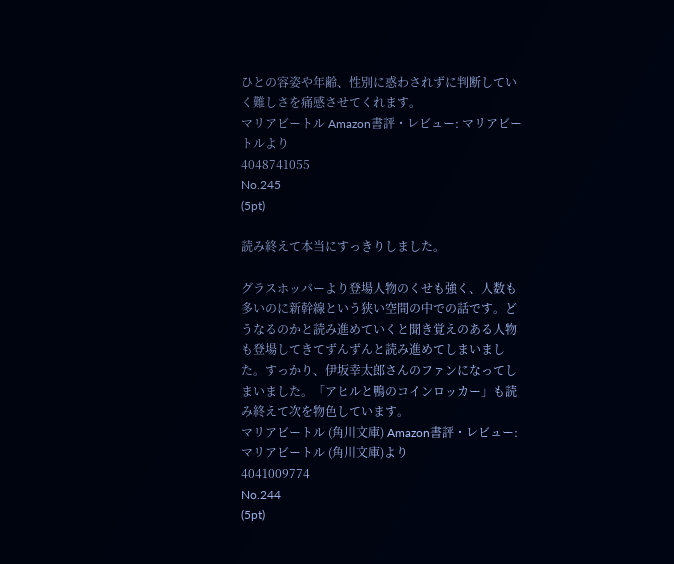ひとの容姿や年齢、性別に惑わされずに判断していく難しさを痛感させてくれます。
マリアビートル Amazon書評・レビュー: マリアビートルより
4048741055
No.245
(5pt)

読み終えて本当にすっきりしました。

グラスホッパーより登場人物のくせも強く、人数も多いのに新幹線という狭い空間の中での話です。どうなるのかと読み進めていくと聞き覚えのある人物も登場してきてずんずんと読み進めてしまいました。すっかり、伊坂幸太郎さんのファンになってしまいました。「アヒルと鴨のコインロッカー」も読み終えて次を物色しています。
マリアビートル (角川文庫) Amazon書評・レビュー: マリアビートル (角川文庫)より
4041009774
No.244
(5pt)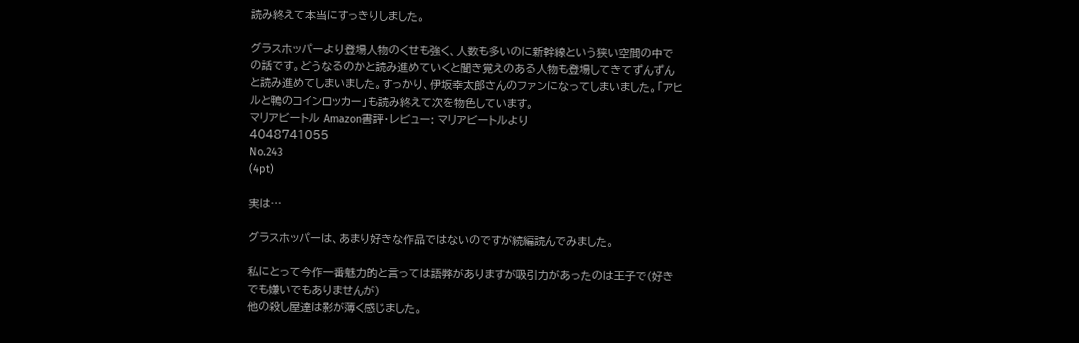読み終えて本当にすっきりしました。

グラスホッパーより登場人物のくせも強く、人数も多いのに新幹線という狭い空間の中での話です。どうなるのかと読み進めていくと聞き覚えのある人物も登場してきてずんずんと読み進めてしまいました。すっかり、伊坂幸太郎さんのファンになってしまいました。「アヒルと鴨のコインロッカー」も読み終えて次を物色しています。
マリアビートル Amazon書評・レビュー: マリアビートルより
4048741055
No.243
(4pt)

実は…

グラスホッパーは、あまり好きな作品ではないのですが続編読んでみました。

私にとって今作一番魅力的と言っては語弊がありますが吸引力があったのは王子で(好きでも嫌いでもありませんが)
他の殺し屋達は影が薄く感じました。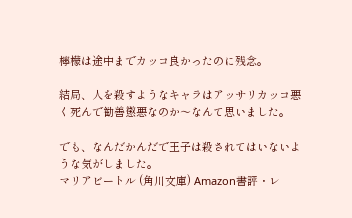檸檬は途中までカッコ良かったのに残念。

結局、人を殺すようなキャラはアッサリカッコ悪く死んで勧善懲悪なのか〜なんて思いました。

でも、なんだかんだで王子は殺されてはいないような気がしました。
マリアビートル (角川文庫) Amazon書評・レ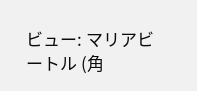ビュー: マリアビートル (角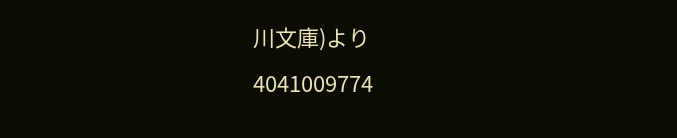川文庫)より
4041009774